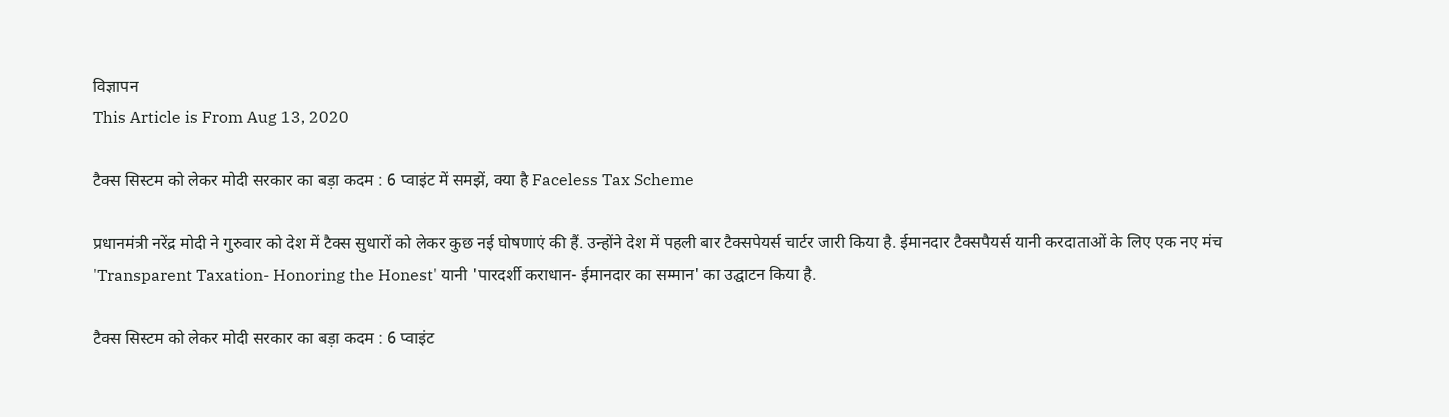विज्ञापन
This Article is From Aug 13, 2020

टैक्स सिस्टम को लेकर मोदी सरकार का बड़ा कदम : 6 प्वाइंट में समझें, क्या है Faceless Tax Scheme

प्रधानमंत्री नरेंद्र मोदी ने गुरुवार को देश में टैक्स सुधारों को लेकर कुछ नई घोषणाएं की हैं. उन्होंने देश में पहली बार टैक्सपेयर्स चार्टर जारी किया है. ईमानदार टैक्सपैयर्स यानी करदाताओं के लिए एक नए मंच 'Transparent Taxation- Honoring the Honest' यानी 'पारदर्शी कराधान- ईमानदार का सम्मान' का उद्घाटन किया है.

टैक्स सिस्टम को लेकर मोदी सरकार का बड़ा कदम : 6 प्वाइंट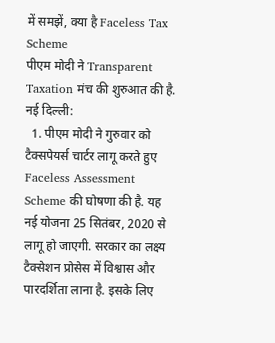में समझें, क्या है Faceless Tax Scheme
पीएम मोदी ने Transparent Taxation मंच की शुरुआत की है.
नई दिल्ली:
  1. पीएम मोदी ने गुरुवार को टैक्सपेयर्स चार्टर लागू करते हुए Faceless Assessment Scheme की घोषणा की है. यह नई योजना 25 सितंबर, 2020 से लागू हो जाएगी. सरकार का लक्ष्य टैक्सेशन प्रोसेस में विश्वास और पारदर्शिता लाना है. इसके लिए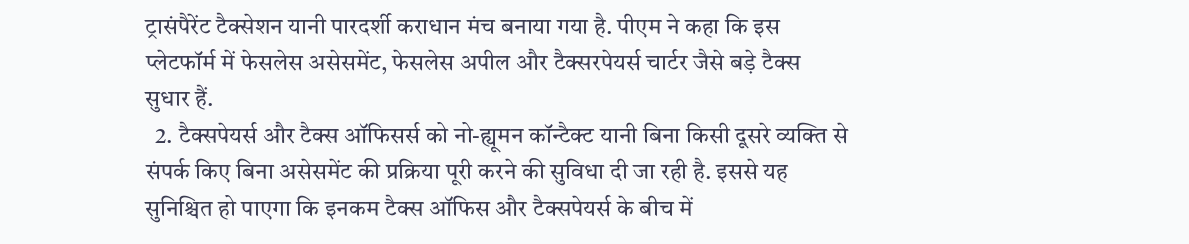ट्रासंपैरेंट टैक्सेशन यानी पारदर्शी कराधान मंच बनाया गया है. पीएम ने कहा कि इस प्लेटफॉर्म में फेसलेस असेसमेंट, फेसलेस अपील और टैक्सरपेयर्स चार्टर जैसे बड़े टैक्स सुधार हैं.
  2. टैक्सपेयर्स और टैक्स ऑफिसर्स को नो-ह्यूमन कॉन्टैक्ट यानी बिना किसी दूसरे व्यक्ति से संपर्क किए बिना असेसमेंट की प्रक्रिया पूरी करने की सुविधा दी जा रही है. इससे यह सुनिश्चित हो पाएगा कि इनकम टैक्स ऑफिस और टैक्सपेयर्स के बीच में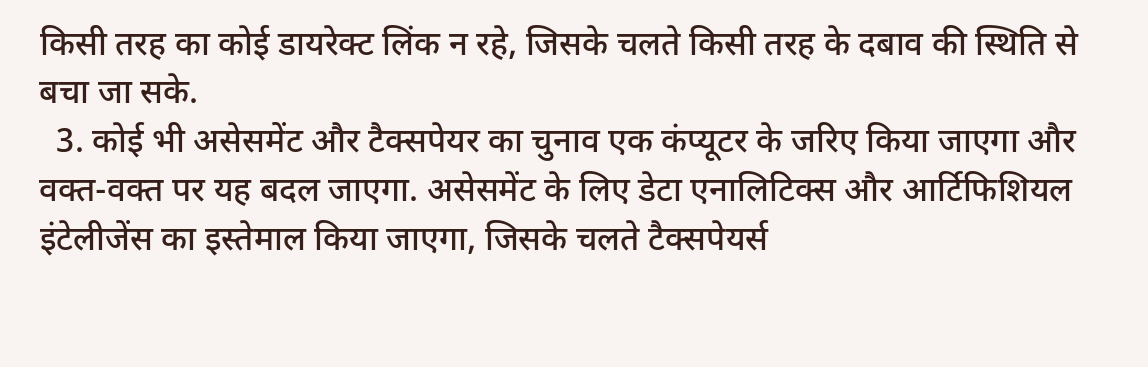किसी तरह का कोई डायरेक्ट लिंक न रहे, जिसके चलते किसी तरह के दबाव की स्थिति से बचा जा सके.
  3. कोई भी असेसमेंट और टैक्सपेयर का चुनाव एक कंप्यूटर के जरिए किया जाएगा और वक्त-वक्त पर यह बदल जाएगा. असेसमेंट के लिए डेटा एनालिटिक्स और आर्टिफिशियल इंटेलीजेंस का इस्तेमाल किया जाएगा, जिसके चलते टैक्सपेयर्स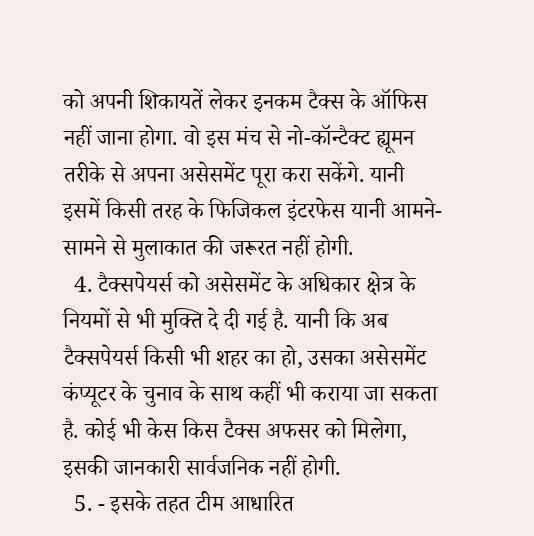को अपनी शिकायतें लेकर इनकम टैक्स के ऑफिस नहीं जाना होगा. वो इस मंच से नो-कॉन्टैक्ट ह्यूमन तरीके से अपना असेसमेंट पूरा करा सकेंगे. यानी इसमें किसी तरह के फिजिकल इंटरफेस यानी आमने-सामने से मुलाकात की जरूरत नहीं होगी.
  4. टैक्सपेयर्स को असेसमेंट के अधिकार क्षेत्र के नियमों से भी मुक्ति दे दी गई है. यानी कि अब टैक्सपेयर्स किसी भी शहर का हो, उसका असेसमेंट कंप्यूटर के चुनाव के साथ कहीं भी कराया जा सकता है. कोई भी केस किस टैक्स अफसर को मिलेगा, इसकी जानकारी सार्वजनिक नहीं होगी.
  5. - इसके तहत टीम आधारित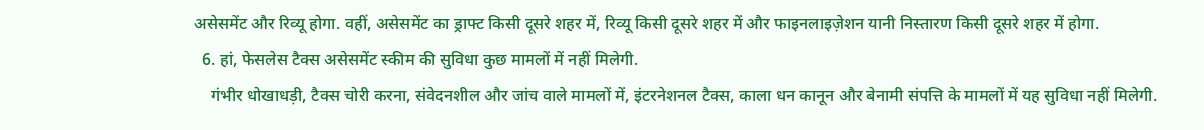असेसमेंट और रिव्यू होगा. वहीं, असेसमेंट का ड्राफ्ट किसी दूसरे शहर में, रिव्यू किसी दूसरे शहर में और फाइनलाइज़ेशन यानी निस्तारण किसी दूसरे शहर में होगा.
  6. हां, फेसलेस टैक्स असेसमेंट स्कीम की सुविधा कुछ मामलों में नहीं मिलेगी.
    गंभीर धोखाधड़ी, टैक्स चोरी करना, संवेदनशील और जांच वाले मामलों में, इंटरनेशनल टैक्स, काला धन कानून और बेनामी संपत्ति के मामलों में यह सुविधा नहीं मिलेगी.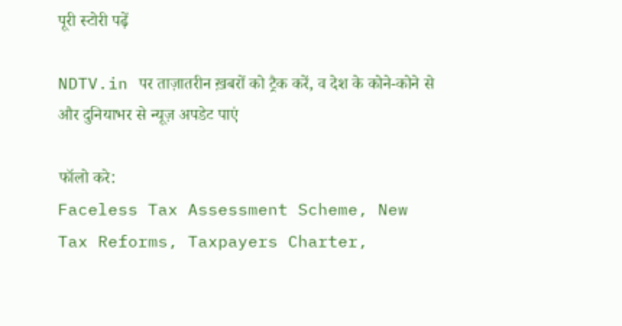पूरी स्टोरी पढ़ें

NDTV.in पर ताज़ातरीन ख़बरों को ट्रैक करें, व देश के कोने-कोने से और दुनियाभर से न्यूज़ अपडेट पाएं

फॉलो करे:
Faceless Tax Assessment Scheme, New Tax Reforms, Taxpayers Charter,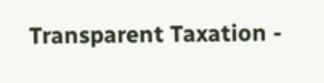Transparent Taxation -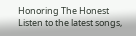Honoring The Honest
Listen to the latest songs,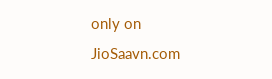only on JioSaavn.com